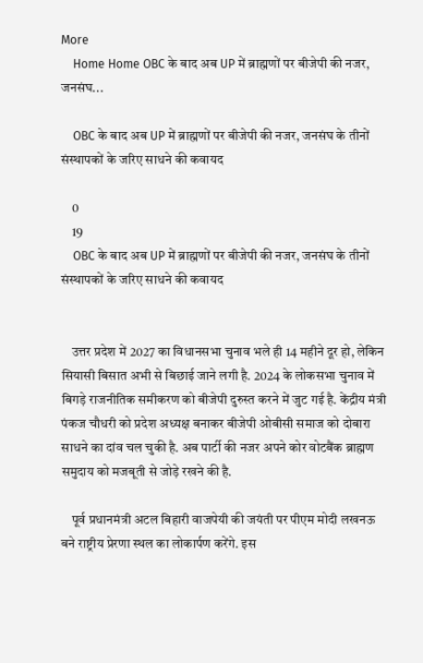More
    Home Home OBC के बाद अब UP में ब्राह्मणों पर बीजेपी की नजर, जनसंघ...

    OBC के बाद अब UP में ब्राह्मणों पर बीजेपी की नजर, जनसंघ के तीनों संस्थापकों के जरिए साधने की कवायद

    0
    19
    OBC के बाद अब UP में ब्राह्मणों पर बीजेपी की नजर, जनसंघ के तीनों संस्थापकों के जरिए साधने की कवायद


    उत्तर प्रदेश में 2027 का विधानसभा चुनाव भले ही 14 महीने दूर हो, लेकिन सियासी बिसात अभी से बिछाई जाने लगी है. 2024 के लोकसभा चुनाव में बिगड़े राजनीतिक समीकरण को बीजेपी दुरुस्त करने में जुट गई है. केंद्रीय मंत्री पंकज चौधरी को प्रदेश अध्यक्ष बनाकर बीजेपी ओबीसी समाज को दोबारा साधने का दांव चल चुकी है. अब पार्टी की नजर अपने कोर वोटबैंक ब्राह्मण समुदाय को मजबूती से जोड़े रखने की है.

    पूर्व प्रधानमंत्री अटल बिहारी वाजपेयी की जयंती पर पीएम मोदी लखनऊ बने राष्ट्रीय प्रेरणा स्थल का लोकार्पण करेंगे. इस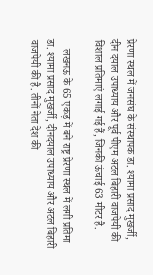प्रेरणा स्थल में जनसंघ के संस्थापक डा. श्यामा प्रसाद मुखर्जी, दीन दयाल उपाध्याय और पूर्व पीएम अटल बिहारी वाजपेयी की विशाल प्रतिमाएं लगाई गई हैं, जिनकी ऊंचाई 63 मीटर है.

    लखनऊ के 65 एकड़ में बने राष्ट्र प्रेरणा स्थल में लगी प्रतिमा डा. श्यामा प्रसाद मुखर्जी, दीनदयाल उपाध्याय और अटल बिहारी वाजपेयी की है. तीनों नेता देश की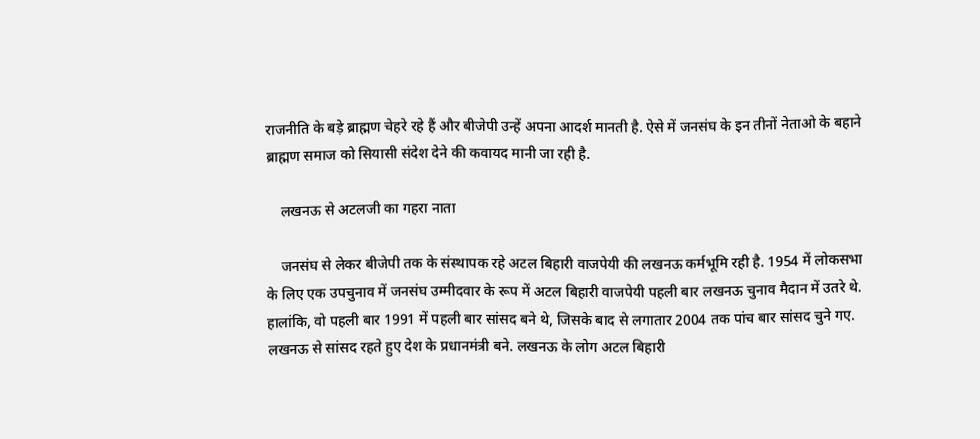राजनीति के बड़े ब्राह्मण चेहरे रहे हैं और बीजेपी उन्हें अपना आदर्श मानती है. ऐसे में जनसंघ के इन तीनों नेताओ के बहाने ब्राह्मण समाज को सियासी संदेश देने की कवायद मानी जा रही है.

    लखनऊ से अटलजी का गहरा नाता

    जनसंघ से लेकर बीजेपी तक के संस्थापक रहे अटल बिहारी वाजपेयी की लखनऊ कर्मभूमि रही है. 1954 में लोकसभा के लिए एक उपचुनाव में जनसंघ उम्मीदवार के रूप में अटल बिहारी वाजपेयी पहली बार लखनऊ चुनाव मैदान में उतरे थे. हालांकि, वो पहली बार 1991 में पहली बार सांसद बने थे, जिसके बाद से लगातार 2004 तक पांच बार सांसद चुने गए. लखनऊ से सांसद रहते हुए देश के प्रधानमंत्री बने. लखनऊ के लोग अटल बिहारी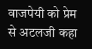वाजपेयी को प्रेम से अटलजी कहा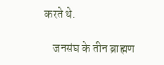करते थे.

    जनसंघ के तीन ब्राह्मण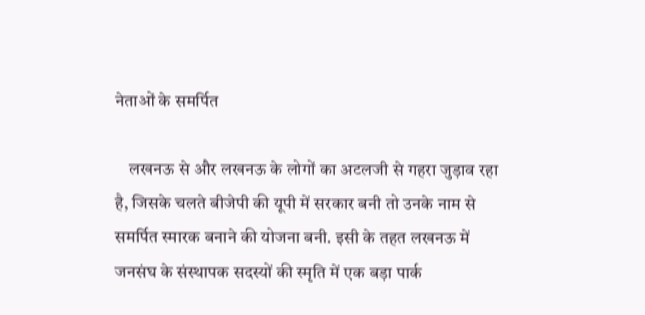नेताओं के समर्पित

    लखनऊ से और लखनऊ के लोगों का अटलजी से गहरा जुड़ाव रहा है, जिसके चलते बीजेपी की यूपी में सरकार बनी तो उनके नाम से समर्पित स्मारक बनाने की योजना बनी. इसी के तहत लखनऊ में जनसंघ के संस्थापक सदस्यों की स्मृति में एक बड़ा पार्क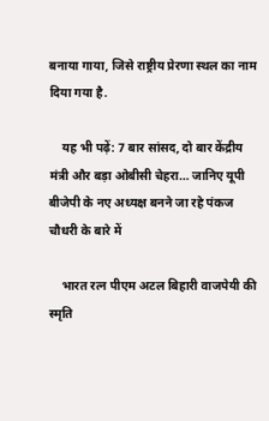बनाया गाया, जिसे राष्ट्रीय प्रेरणा स्थल का नाम दिया गया है.

    यह भी पढ़ें: 7 बार सांसद, दो बार केंद्रीय मंत्री और बड़ा ओबीसी चेहरा… जानिए यूपी बीजेपी के नए अध्यक्ष बनने जा रहे पंकज चौधरी के बारे में

    भारत रत्न पीएम अटल बिहारी वाजपेयी की स्मृति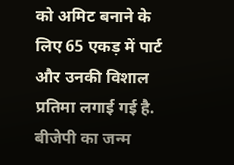को अमिट बनाने के लिए 65 एकड़ में पार्ट और उनकी विशाल प्रतिमा लगाई गई है. बीजेपी का जन्म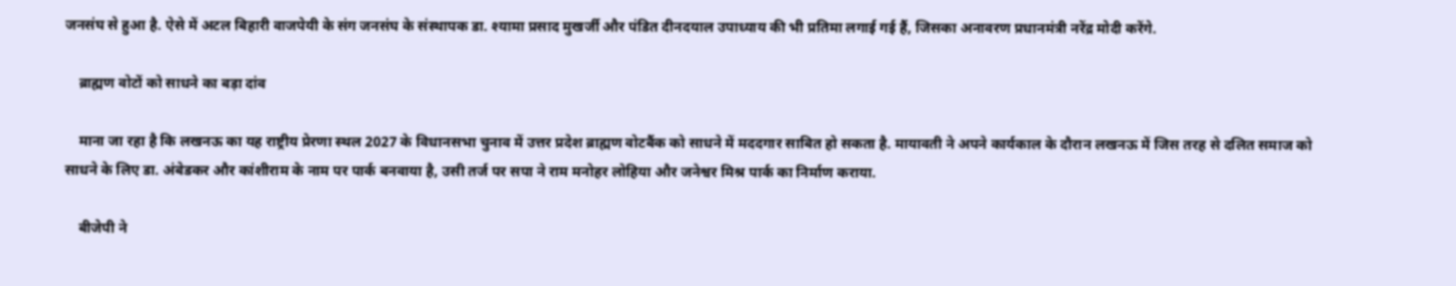जनसंघ से हुआ है. ऐसे में अटल बिहारी वाजपेयी के संग जनसंघ के संस्थापक डा. श्यामा प्रसाद मुखर्जी और पंडित दीनदयाल उपाध्याय की भी प्रतिमा लगाई गई हैं, जिसका अनावरण प्रधानमंत्री नरेंद्र मोदी करेंगे.

    ब्राह्मण वोटों को साधने का बड़ा दांव

    माना जा रहा है कि लखनऊ का यह राष्ट्रीय प्रेरणा स्थल 2027 के विधानसभा चुनाव में उत्तर प्रदेश ब्राह्मण वोटबैंक को साधने में मददगार साबित हो सकता है. मायावती ने अपने कार्यकाल के दौरान लखनऊ में जिस तरह से दलित समाज को साधने के लिए डा. अंबेडकर और कांशीराम के नाम पर पार्क बनवाया है, उसी तर्ज पर सपा ने राम मनोहर लोहिया और जनेश्वर मिश्र पार्क का निर्माण कराया.

    बीजेपी ने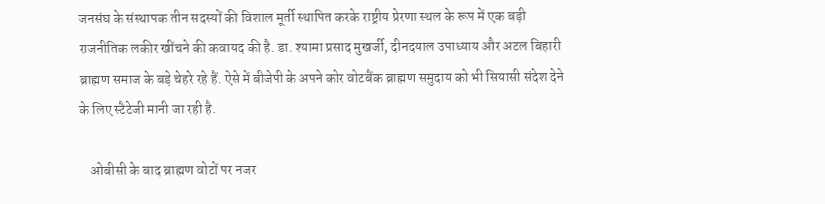जनसंघ के संस्थापक तीन सदस्यों की विशाल मूर्ती स्थापित करके राष्ट्रीय प्रेरणा स्थल के रूप में एक बड़ी राजनीतिक लकीर खींचने की कवायद की है. डा. श्यामा प्रसाद मुखर्जी, दीनदयाल उपाध्याय और अटल बिहारी ब्राह्मण समाज के बड़े चेहरे रहे हैं. ऐसे में बीजेपी के अपने कोर वोटबैंक ब्राह्मण समुदाय को भी सियासी संदेश देने के लिए स्टैटेजी मानी जा रही है.

    ओबीसी के बाद ब्राह्मण वोटों पर नजर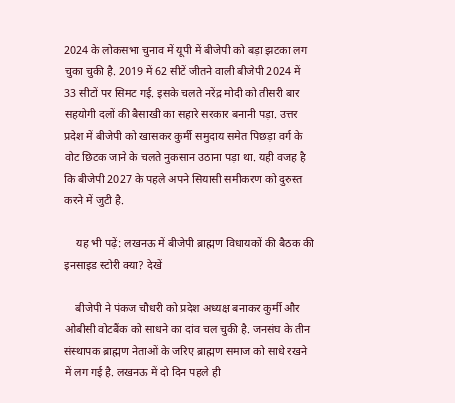2024 के लोकसभा चुनाव में यूपी में बीजेपी को बड़ा झटका लग चुका चुकी है. 2019 में 62 सीटें जीतने वाली बीजेपी 2024 में 33 सीटों पर सिमट गई. इसके चलते नरेंद्र मोदी को तीसरी बार सहयोगी दलों की बैसाखी का सहारे सरकार बनानी पड़ा. उत्तर प्रदेश में बीजेपी को खासकर कुर्मी समुदाय समेत पिछड़ा वर्ग के वोट छिटक जाने के चलते नुकसान उठाना पड़ा था. यही वजह है कि बीजेपी 2027 के पहले अपने सियासी समीकरण को दुरुस्त करने में जुटी है.

    यह भी पढ़ें: लखनऊ में बीजेपी ब्राह्मण विधायकों की बैठक की इनसाइड स्टोरी क्या? देखें

    बीजेपी ने पंकज चौधरी को प्रदेश अध्यक्ष बनाकर कुर्मी और ओबीसी वोटबैंक को साधने का दांव चल चुकी है. जनसंघ के तीन संस्थापक ब्राह्मण नेताओं के जरिए ब्राह्मण समाज को साधे रखने में लग गई है. लखनऊ में दो दिन पहले ही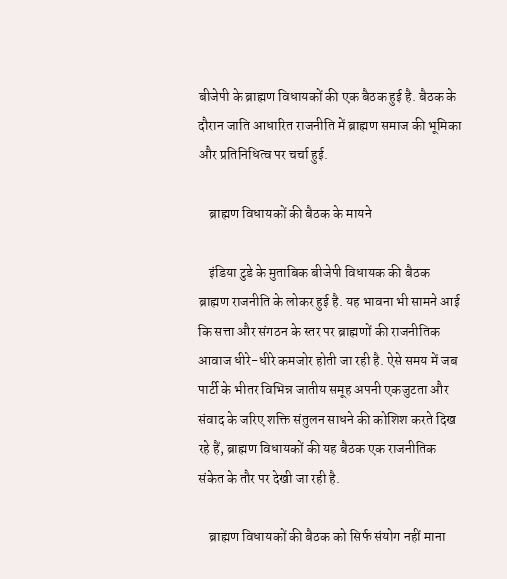बीजेपी के ब्राह्मण विधायकों की एक बैठक हुई है. बैठक के दौरान जाति आधारित राजनीति में ब्राह्मण समाज की भूमिका और प्रतिनिधित्व पर चर्चा हुई.

    ब्राह्मण विधायकों की बैठक के मायने

    इंडिया टुडे के मुताबिक बीजेपी विधायक की बैठक ब्राह्मण राजनीति के लोकर हुई है. यह भावना भी सामने आई कि सत्ता और संगठन के स्तर पर ब्राह्मणों की राजनीतिक आवाज धीरे-धीरे कमजोर होती जा रही है. ऐसे समय में जब पार्टी के भीतर विभिन्न जातीय समूह अपनी एकजुटता और संवाद के जरिए शक्ति संतुलन साधने की कोशिश करते दिख रहे हैं, ब्राह्मण विधायकों की यह बैठक एक राजनीतिक संकेत के तौर पर देखी जा रही है.

    ब्राह्मण विधायकों की बैठक को सिर्फ संयोग नहीं माना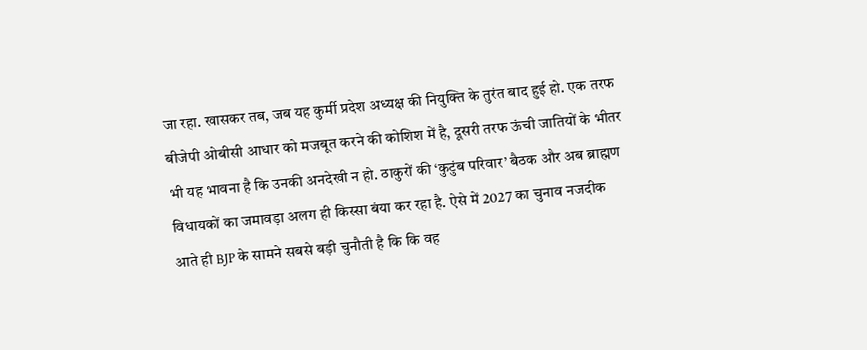जा रहा. खासकर तब, जब यह कुर्मी प्रदेश अध्यक्ष की नियुक्ति के तुरंत बाद हुई हो. एक तरफ बीजेपी ओबीसी आधार को मजबूत करने की कोशिश में है, दूसरी तरफ ऊंची जातियों के भीतर भी यह भावना है कि उनकी अनदेखी न हो. ठाकुरों की ‘कुटुंब परिवार’ बैठक और अब ब्राह्मण विधायकों का जमावड़ा अलग ही किस्सा बंया कर रहा है. ऐसे में 2027 का चुनाव नजदीक आते ही BJP के सामने सबसे बड़ी चुनौती है कि कि वह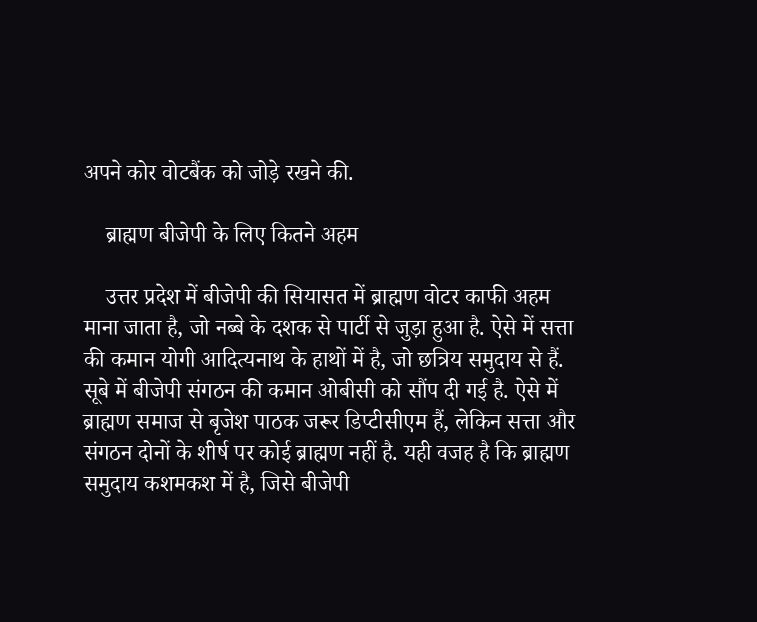अपने कोर वोटबैंक को जोड़े रखने की.

    ब्राह्मण बीजेपी के लिए कितने अहम

    उत्तर प्रदेश में बीजेपी की सियासत में ब्राह्मण वोटर काफी अहम माना जाता है, जो नब्बे के दशक से पार्टी से जुड़ा हुआ है. ऐसे में सत्ता की कमान योगी आदित्यनाथ के हाथों में है, जो छत्रिय समुदाय से हैं. सूबे में बीजेपी संगठन की कमान ओबीसी को सौंप दी गई है. ऐसे में ब्राह्मण समाज से बृजेश पाठक जरूर डिप्टीसीएम हैं, लेकिन सत्ता और संगठन दोनों के शीर्ष पर कोई ब्राह्मण नहीं है. यही वजह है कि ब्राह्मण समुदाय कशमकश में है, जिसे बीजेपी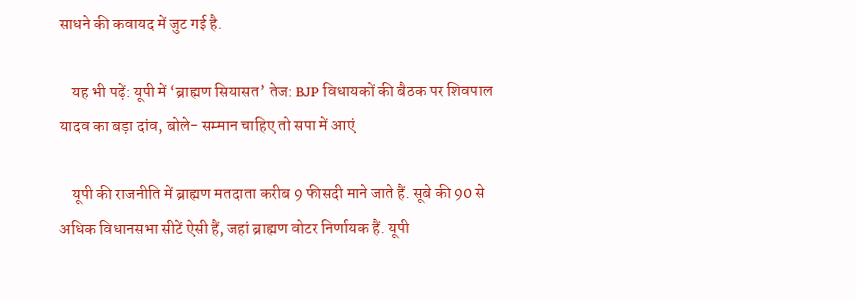साधने की कवायद में जुट गई है.

    यह भी पढ़ें: यूपी में ‘ब्राह्मण सियासत’ तेज: BJP विधायकों की बैठक पर शिवपाल यादव का बड़ा दांव, बोले- सम्मान चाहिए तो सपा में आएं

    यूपी की राजनीति में ब्राह्मण मतदाता करीब 9 फीसदी माने जाते हैं. सूबे की 90 से अधिक विधानसभा सीटें ऐसी हैं, जहां ब्राह्मण वोटर निर्णायक हैं. यूपी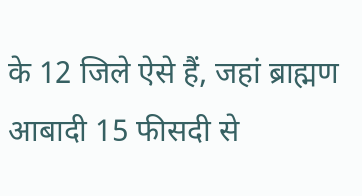के 12 जिले ऐसे हैं, जहां ब्राह्मण आबादी 15 फीसदी से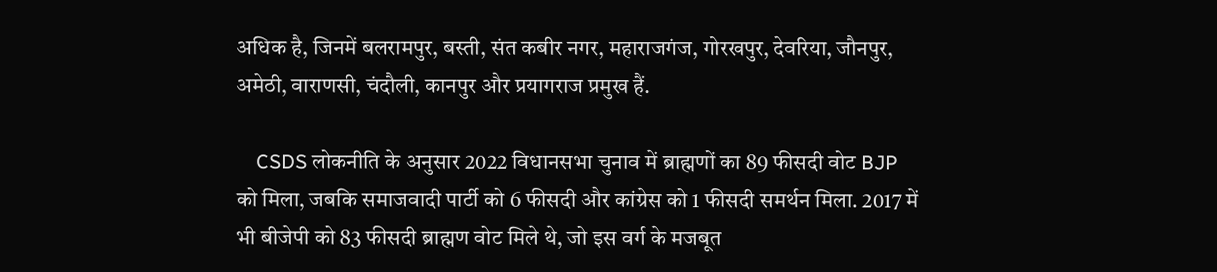अधिक है, जिनमें बलरामपुर, बस्ती, संत कबीर नगर, महाराजगंज, गोरखपुर, देवरिया, जौनपुर, अमेठी, वाराणसी, चंदौली, कानपुर और प्रयागराज प्रमुख हैं.

    CSDS लोकनीति के अनुसार 2022 विधानसभा चुनाव में ब्राह्मणों का 89 फीसदी वोट BJP को मिला, जबकि समाजवादी पार्टी को 6 फीसदी और कांग्रेस को 1 फीसदी समर्थन मिला. 2017 में भी बीजेपी को 83 फीसदी ब्राह्मण वोट मिले थे, जो इस वर्ग के मजबूत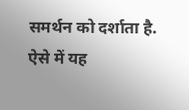समर्थन को दर्शाता है. ऐसे में यह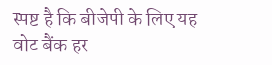स्पष्ट है कि बीजेपी के लिए यह वोट बैंक हर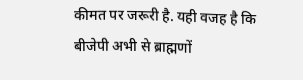कीमत पर जरूरी है. यही वजह है कि बीजेपी अभी से ब्राह्मणों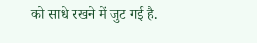को साधे रखने में जुट गई है.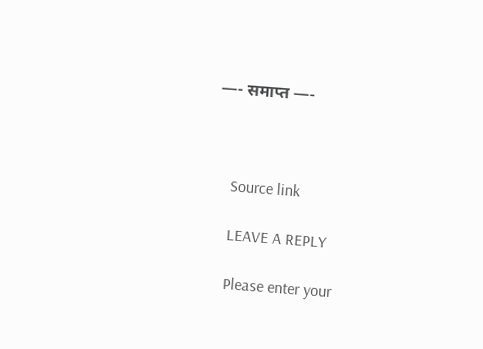—- समाप्त —-



    Source link

    LEAVE A REPLY

    Please enter your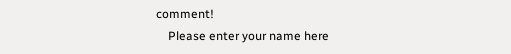comment!
    Please enter your name here